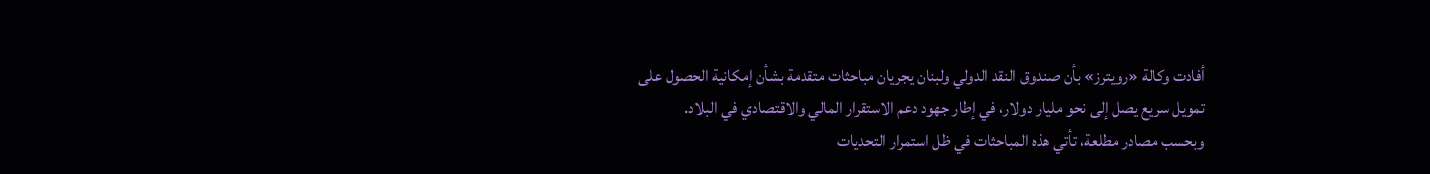أفادت وكالة «رويترز» بأن صندوق النقد الدولي ولبنان يجريان مباحثات متقدمة بشأن إمكانية الحصول على تمويل سريع يصل إلى نحو مليار دولار، في إطار جهود دعم الاستقرار المالي والاقتصادي في البلاد.
وبحسب مصادر مطلعة، تأتي هذه المباحثات في ظل استمرار التحديات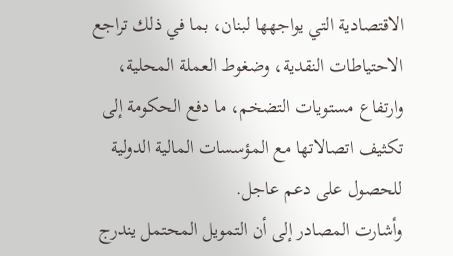الاقتصادية التي يواجهها لبنان، بما في ذلك تراجع الاحتياطات النقدية، وضغوط العملة المحلية، وارتفاع مستويات التضخم، ما دفع الحكومة إلى تكثيف اتصالاتها مع المؤسسات المالية الدولية للحصول على دعم عاجل.
وأشارت المصادر إلى أن التمويل المحتمل يندرج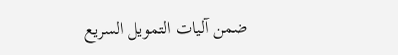ضمن آليات التمويل السريع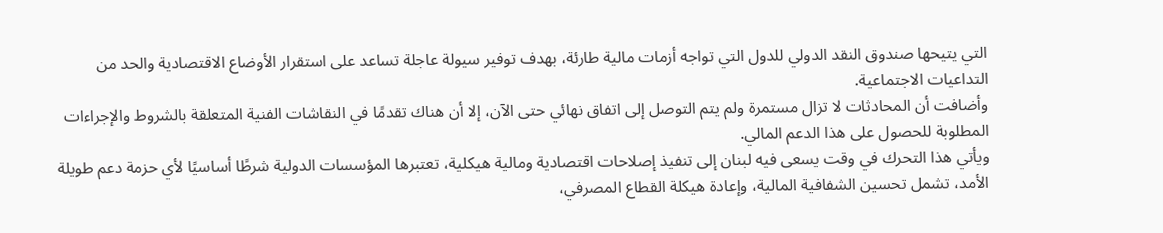التي يتيحها صندوق النقد الدولي للدول التي تواجه أزمات مالية طارئة، بهدف توفير سيولة عاجلة تساعد على استقرار الأوضاع الاقتصادية والحد من التداعيات الاجتماعية.
وأضافت أن المحادثات لا تزال مستمرة ولم يتم التوصل إلى اتفاق نهائي حتى الآن، إلا أن هناك تقدمًا في النقاشات الفنية المتعلقة بالشروط والإجراءات المطلوبة للحصول على هذا الدعم المالي.
ويأتي هذا التحرك في وقت يسعى فيه لبنان إلى تنفيذ إصلاحات اقتصادية ومالية هيكلية، تعتبرها المؤسسات الدولية شرطًا أساسيًا لأي حزمة دعم طويلة الأمد، تشمل تحسين الشفافية المالية، وإعادة هيكلة القطاع المصرفي،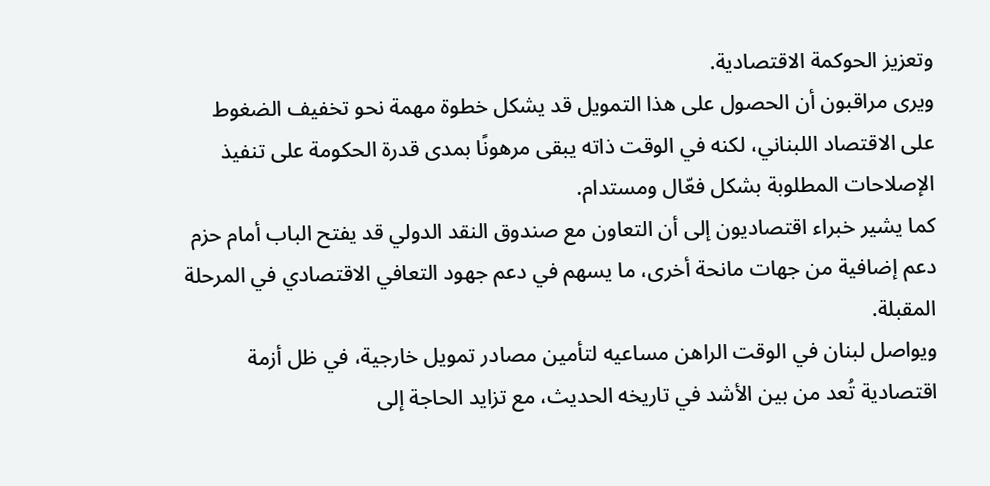وتعزيز الحوكمة الاقتصادية.
ويرى مراقبون أن الحصول على هذا التمويل قد يشكل خطوة مهمة نحو تخفيف الضغوط على الاقتصاد اللبناني، لكنه في الوقت ذاته يبقى مرهونًا بمدى قدرة الحكومة على تنفيذ الإصلاحات المطلوبة بشكل فعّال ومستدام.
كما يشير خبراء اقتصاديون إلى أن التعاون مع صندوق النقد الدولي قد يفتح الباب أمام حزم دعم إضافية من جهات مانحة أخرى، ما يسهم في دعم جهود التعافي الاقتصادي في المرحلة المقبلة.
ويواصل لبنان في الوقت الراهن مساعيه لتأمين مصادر تمويل خارجية، في ظل أزمة اقتصادية تُعد من بين الأشد في تاريخه الحديث، مع تزايد الحاجة إلى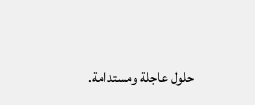حلول عاجلة ومستدامة.